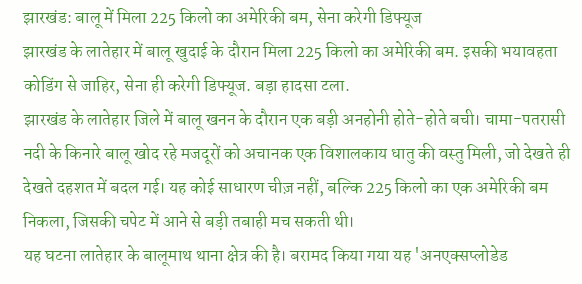झारखंड: बालू में मिला 225 किलो का अमेरिकी बम, सेना करेगी डिफ्यूज
झारखंड के लातेहार में बालू खुदाई के दौरान मिला 225 किलो का अमेरिकी बम. इसकी भयावहता कोडिंग से जाहिर, सेना ही करेगी डिफ्यूज. बड़ा हादसा टला.
झारखंड के लातेहार जिले में बालू खनन के दौरान एक बड़ी अनहोनी होते-होते बची। चामा-पतरासी नदी के किनारे बालू खोद रहे मजदूरों को अचानक एक विशालकाय धातु की वस्तु मिली, जो देखते ही देखते दहशत में बदल गई। यह कोई साधारण चीज़ नहीं, बल्कि 225 किलो का एक अमेरिकी बम निकला, जिसकी चपेट में आने से बड़ी तबाही मच सकती थी।
यह घटना लातेहार के बालूमाथ थाना क्षेत्र की है। बरामद किया गया यह 'अनएक्सप्लोडेड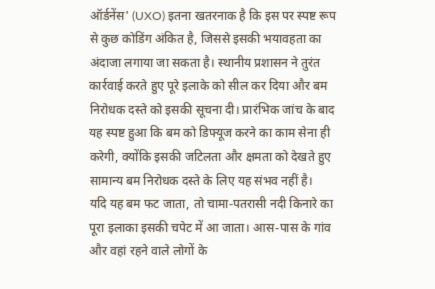ऑर्डनेंस' (UXO) इतना खतरनाक है कि इस पर स्पष्ट रूप से कुछ कोडिंग अंकित है, जिससे इसकी भयावहता का अंदाजा लगाया जा सकता है। स्थानीय प्रशासन ने तुरंत कार्रवाई करते हुए पूरे इलाके को सील कर दिया और बम निरोधक दस्ते को इसकी सूचना दी। प्रारंभिक जांच के बाद यह स्पष्ट हुआ कि बम को डिफ्यूज करने का काम सेना ही करेगी, क्योंकि इसकी जटिलता और क्षमता को देखते हुए सामान्य बम निरोधक दस्ते के लिए यह संभव नहीं है।
यदि यह बम फट जाता, तो चामा-पतरासी नदी किनारे का पूरा इलाका इसकी चपेट में आ जाता। आस-पास के गांव और वहां रहने वाले लोगों के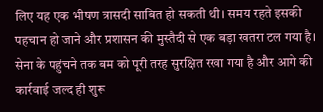लिए यह एक भीषण त्रासदी साबित हो सकती थी। समय रहते इसकी पहचान हो जाने और प्रशासन की मुस्तैदी से एक बड़ा खतरा टल गया है। सेना के पहुंचने तक बम को पूरी तरह सुरक्षित रखा गया है और आगे की कार्रवाई जल्द ही शुरू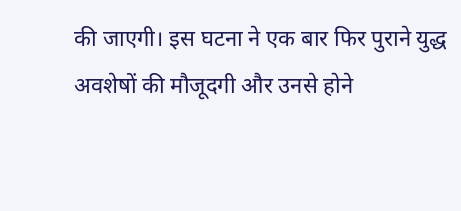की जाएगी। इस घटना ने एक बार फिर पुराने युद्ध अवशेषों की मौजूदगी और उनसे होने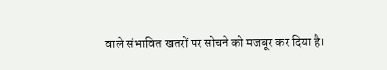वाले संभावित खतरों पर सोचने को मजबूर कर दिया है।